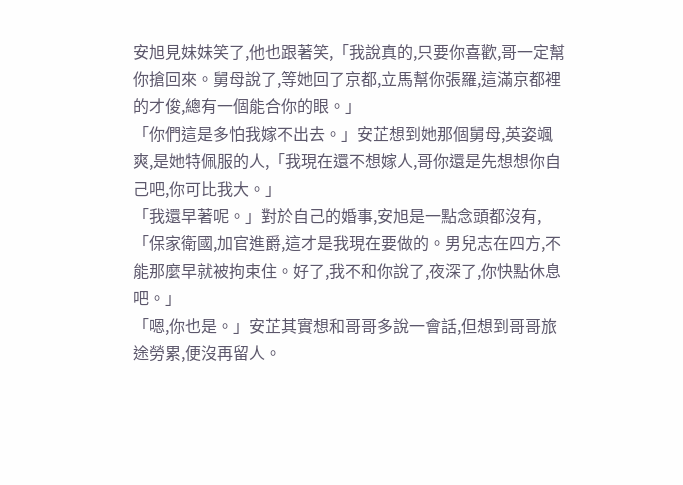安旭見妹妹笑了,他也跟著笑,「我說真的,只要你喜歡,哥一定幫你搶回來。舅母說了,等她回了京都,立馬幫你張羅,這滿京都裡的才俊,總有一個能合你的眼。」
「你們這是多怕我嫁不出去。」安芷想到她那個舅母,英姿颯爽,是她特佩服的人,「我現在還不想嫁人,哥你還是先想想你自己吧,你可比我大。」
「我還早著呢。」對於自己的婚事,安旭是一點念頭都沒有,「保家衛國,加官進爵,這才是我現在要做的。男兒志在四方,不能那麼早就被拘束住。好了,我不和你說了,夜深了,你快點休息吧。」
「嗯,你也是。」安芷其實想和哥哥多說一會話,但想到哥哥旅途勞累,便沒再留人。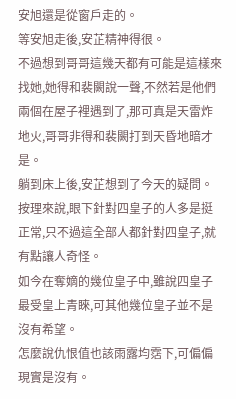安旭還是從窗戶走的。
等安旭走後,安芷精神得很。
不過想到哥哥這幾天都有可能是這樣來找她,她得和裴闕說一聲,不然若是他們兩個在屋子裡遇到了,那可真是天雷炸地火,哥哥非得和裴闕打到天昏地暗才是。
躺到床上後,安芷想到了今天的疑問。
按理來說,眼下針對四皇子的人多是挺正常,只不過這全部人都針對四皇子,就有點讓人奇怪。
如今在奪嫡的幾位皇子中,雖說四皇子最受皇上青睞,可其他幾位皇子並不是沒有希望。
怎麼說仇恨值也該雨露均霑下,可偏偏現實是沒有。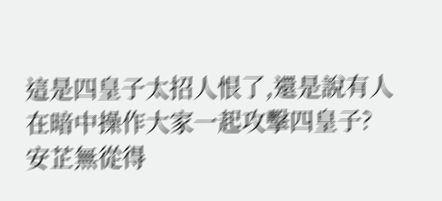這是四皇子太招人恨了,還是說有人在暗中操作大家一起攻擊四皇子?
安芷無從得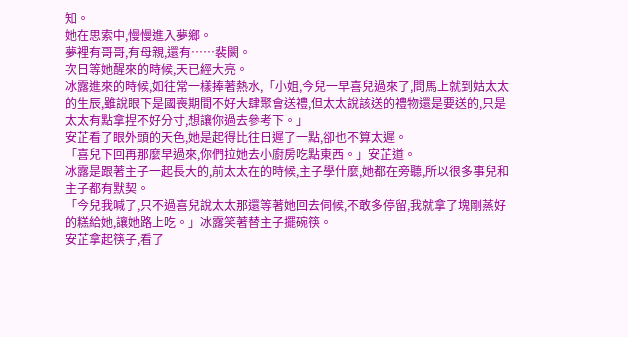知。
她在思索中,慢慢進入夢鄉。
夢裡有哥哥,有母親,還有……裴闕。
次日等她醒來的時候,天已經大亮。
冰露進來的時候,如往常一樣捧著熱水,「小姐,今兒一早喜兒過來了,問馬上就到姑太太的生辰,雖說眼下是國喪期間不好大肆聚會送禮,但太太說該送的禮物還是要送的,只是太太有點拿捏不好分寸,想讓你過去參考下。」
安芷看了眼外頭的天色,她是起得比往日遲了一點,卻也不算太遲。
「喜兒下回再那麼早過來,你們拉她去小廚房吃點東西。」安芷道。
冰露是跟著主子一起長大的,前太太在的時候,主子學什麼,她都在旁聽,所以很多事兒和主子都有默契。
「今兒我喊了,只不過喜兒說太太那還等著她回去伺候,不敢多停留,我就拿了塊剛蒸好的糕給她,讓她路上吃。」冰露笑著替主子擺碗筷。
安芷拿起筷子,看了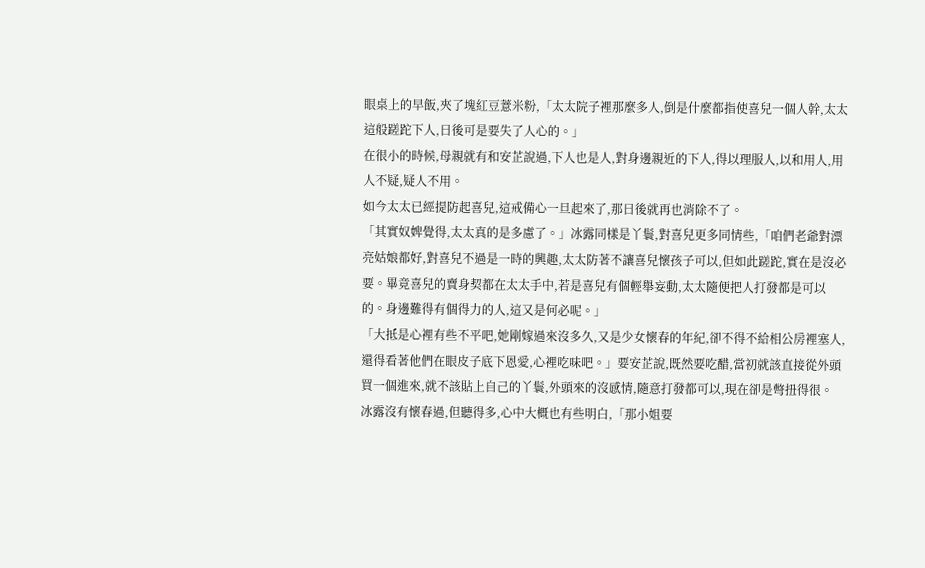眼桌上的早飯,夾了塊紅豆薏米粉,「太太院子裡那麼多人,倒是什麼都指使喜兒一個人幹,太太這般蹉跎下人,日後可是要失了人心的。」
在很小的時候,母親就有和安芷說過,下人也是人,對身邊親近的下人,得以理服人,以和用人,用人不疑,疑人不用。
如今太太已經提防起喜兒,這戒備心一旦起來了,那日後就再也消除不了。
「其實奴婢覺得,太太真的是多慮了。」冰露同樣是丫鬟,對喜兒更多同情些,「咱們老爺對漂亮姑娘都好,對喜兒不過是一時的興趣,太太防著不讓喜兒懷孩子可以,但如此蹉跎,實在是沒必要。畢竟喜兒的賣身契都在太太手中,若是喜兒有個輕舉妄動,太太隨便把人打發都是可以的。身邊難得有個得力的人,這又是何必呢。」
「大抵是心裡有些不平吧,她剛嫁過來沒多久,又是少女懷春的年紀,卻不得不給相公房裡塞人,還得看著他們在眼皮子底下恩愛,心裡吃味吧。」要安芷說,既然要吃醋,當初就該直接從外頭買一個進來,就不該貼上自己的丫鬟,外頭來的沒感情,隨意打發都可以,現在卻是彆扭得很。
冰露沒有懷春過,但聽得多,心中大概也有些明白,「那小姐要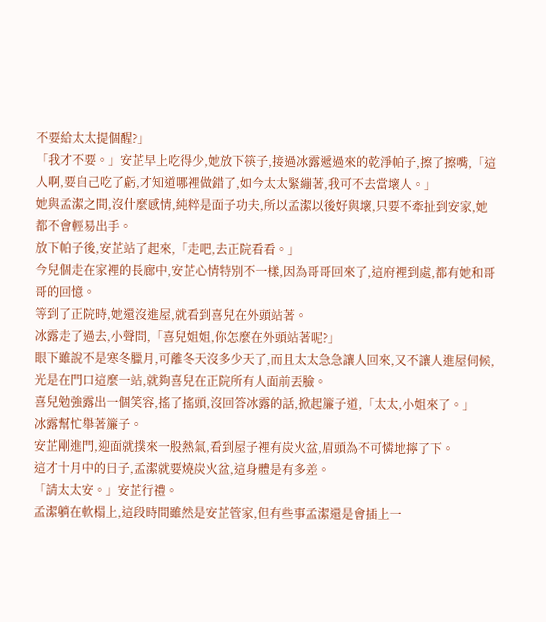不要給太太提個醒?」
「我才不要。」安芷早上吃得少,她放下筷子,接過冰露遞過來的乾淨帕子,擦了擦嘴,「這人啊,要自己吃了虧,才知道哪裡做錯了,如今太太緊繃著,我可不去當壞人。」
她與孟潔之間,沒什麼感情,純粹是面子功夫,所以孟潔以後好與壞,只要不牽扯到安家,她都不會輕易出手。
放下帕子後,安芷站了起來,「走吧,去正院看看。」
今兒個走在家裡的長廊中,安芷心情特別不一樣,因為哥哥回來了,這府裡到處,都有她和哥哥的回憶。
等到了正院時,她還沒進屋,就看到喜兒在外頭站著。
冰露走了過去,小聲問,「喜兒姐姐,你怎麼在外頭站著呢?」
眼下雖說不是寒冬臘月,可離冬天沒多少天了,而且太太急急讓人回來,又不讓人進屋伺候,光是在門口這麼一站,就夠喜兒在正院所有人面前丟臉。
喜兒勉強露出一個笑容,搖了搖頭,沒回答冰露的話,掀起簾子道,「太太,小姐來了。」
冰露幫忙舉著簾子。
安芷剛進門,迎面就撲來一股熱氣,看到屋子裡有炭火盆,眉頭為不可憐地擰了下。
這才十月中的日子,孟潔就要燒炭火盆,這身體是有多差。
「請太太安。」安芷行禮。
孟潔躺在軟榻上,這段時間雖然是安芷管家,但有些事孟潔還是會插上一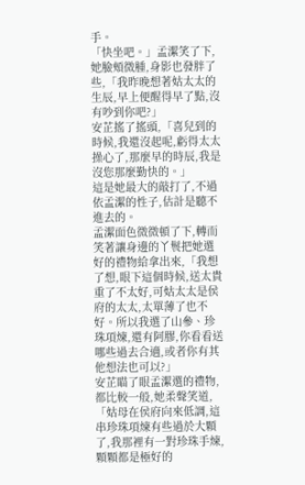手。
「快坐吧。」孟潔笑了下,她臉頰微腫,身影也發胖了些,「我昨晚想著姑太太的生辰,早上便醒得早了點,沒有吵到你吧?」
安芷搖了搖頭,「喜兒到的時候,我還沒起呢,虧得太太操心了,那麼早的時辰,我是沒您那麼勤快的。」
這是她最大的敲打了,不過依孟潔的性子,估計是聽不進去的。
孟潔面色微微頓了下,轉而笑著讓身邊的丫鬟把她選好的禮物給拿出來,「我想了想,眼下這個時候,送太貴重了不太好,可姑太太是侯府的太太,太單薄了也不好。所以我選了山參、珍珠項煉,還有阿膠,你看看送哪些過去合適,或者你有其他想法也可以?」
安芷瞄了眼孟潔選的禮物,都比較一般,她柔聲笑道,「姑母在侯府向來低調,這串珍珠項煉有些過於大顆了,我那裡有一對珍珠手煉,顆顆都是極好的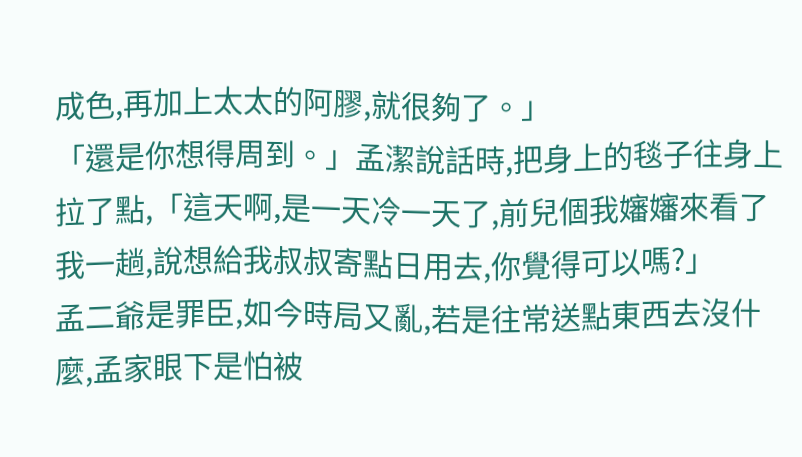成色,再加上太太的阿膠,就很夠了。」
「還是你想得周到。」孟潔說話時,把身上的毯子往身上拉了點,「這天啊,是一天冷一天了,前兒個我嬸嬸來看了我一趟,說想給我叔叔寄點日用去,你覺得可以嗎?」
孟二爺是罪臣,如今時局又亂,若是往常送點東西去沒什麼,孟家眼下是怕被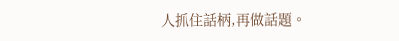人抓住話柄,再做話題。